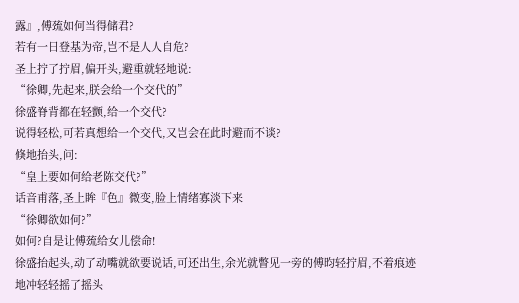露』,傅巯如何当得储君?
若有一日登基为帝,岂不是人人自危?
圣上拧了拧眉,偏开头,避重就轻地说:
“徐卿,先起来,朕会给一个交代的”
徐盛脊背都在轻颤,给一个交代?
说得轻松,可若真想给一个交代,又岂会在此时避而不谈?
倏地抬头,问:
“皇上要如何给老陈交代?”
话音甫落,圣上眸『色』微变,脸上情绪寡淡下来
“徐卿欲如何?”
如何?自是让傅巯给女儿偿命!
徐盛抬起头,动了动嘴就欲要说话,可还出生,余光就瞥见一旁的傅昀轻拧眉,不着痕迹地冲轻轻摇了摇头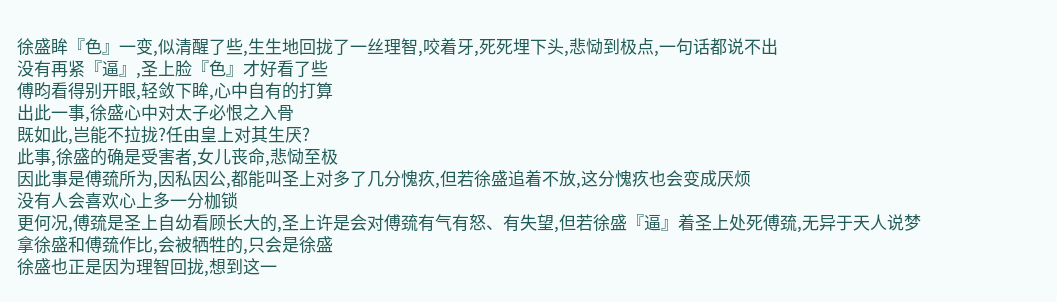徐盛眸『色』一变,似清醒了些,生生地回拢了一丝理智,咬着牙,死死埋下头,悲恸到极点,一句话都说不出
没有再紧『逼』,圣上脸『色』才好看了些
傅昀看得别开眼,轻敛下眸,心中自有的打算
出此一事,徐盛心中对太子必恨之入骨
既如此,岂能不拉拢?任由皇上对其生厌?
此事,徐盛的确是受害者,女儿丧命,悲恸至极
因此事是傅巯所为,因私因公,都能叫圣上对多了几分愧疚,但若徐盛追着不放,这分愧疚也会变成厌烦
没有人会喜欢心上多一分枷锁
更何况,傅巯是圣上自幼看顾长大的,圣上许是会对傅巯有气有怒、有失望,但若徐盛『逼』着圣上处死傅巯,无异于天人说梦
拿徐盛和傅巯作比,会被牺牲的,只会是徐盛
徐盛也正是因为理智回拢,想到这一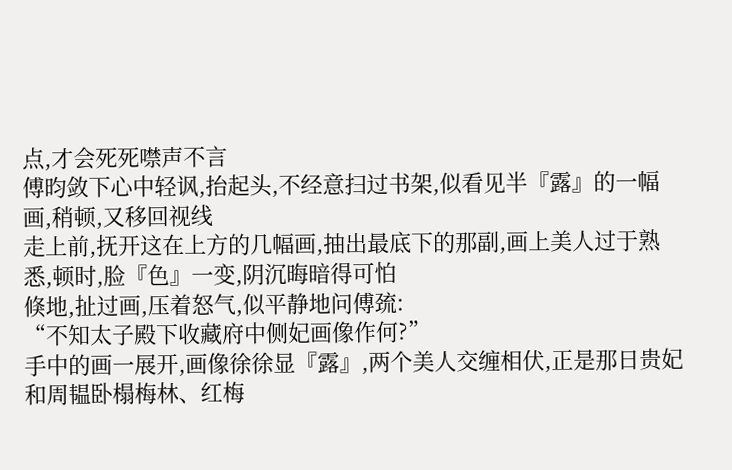点,才会死死噤声不言
傅昀敛下心中轻讽,抬起头,不经意扫过书架,似看见半『露』的一幅画,稍顿,又移回视线
走上前,抚开这在上方的几幅画,抽出最底下的那副,画上美人过于熟悉,顿时,脸『色』一变,阴沉晦暗得可怕
倏地,扯过画,压着怒气,似平静地问傅巯:
“不知太子殿下收藏府中侧妃画像作何?”
手中的画一展开,画像徐徐显『露』,两个美人交缠相伏,正是那日贵妃和周韫卧榻梅林、红梅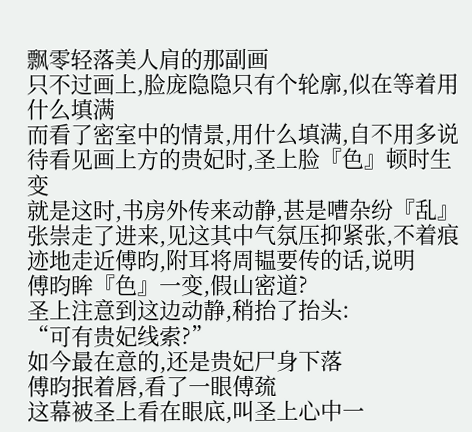飘零轻落美人肩的那副画
只不过画上,脸庞隐隐只有个轮廓,似在等着用什么填满
而看了密室中的情景,用什么填满,自不用多说
待看见画上方的贵妃时,圣上脸『色』顿时生变
就是这时,书房外传来动静,甚是嘈杂纷『乱』
张崇走了进来,见这其中气氛压抑紧张,不着痕迹地走近傅昀,附耳将周韫要传的话,说明
傅昀眸『色』一变,假山密道?
圣上注意到这边动静,稍抬了抬头:
“可有贵妃线索?”
如今最在意的,还是贵妃尸身下落
傅昀抿着唇,看了一眼傅巯
这幕被圣上看在眼底,叫圣上心中一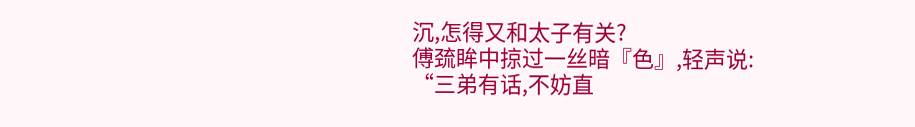沉,怎得又和太子有关?
傅巯眸中掠过一丝暗『色』,轻声说:
“三弟有话,不妨直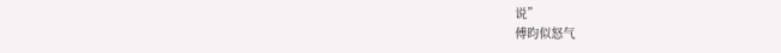说”
傅昀似怒气